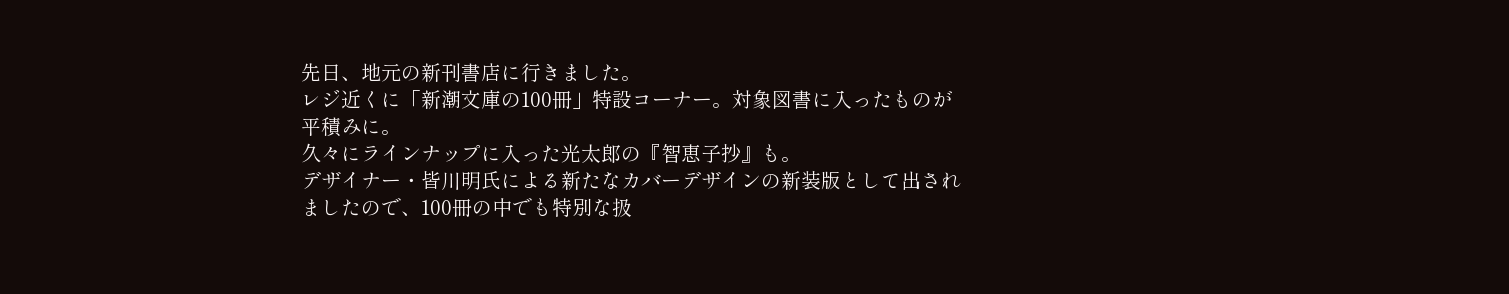先日、地元の新刊書店に行きました。
レジ近くに「新潮文庫の100冊」特設コーナー。対象図書に入ったものが平積みに。
久々にラインナップに入った光太郎の『智恵子抄』も。
デザイナー・皆川明氏による新たなカバーデザインの新装版として出されましたので、100冊の中でも特別な扱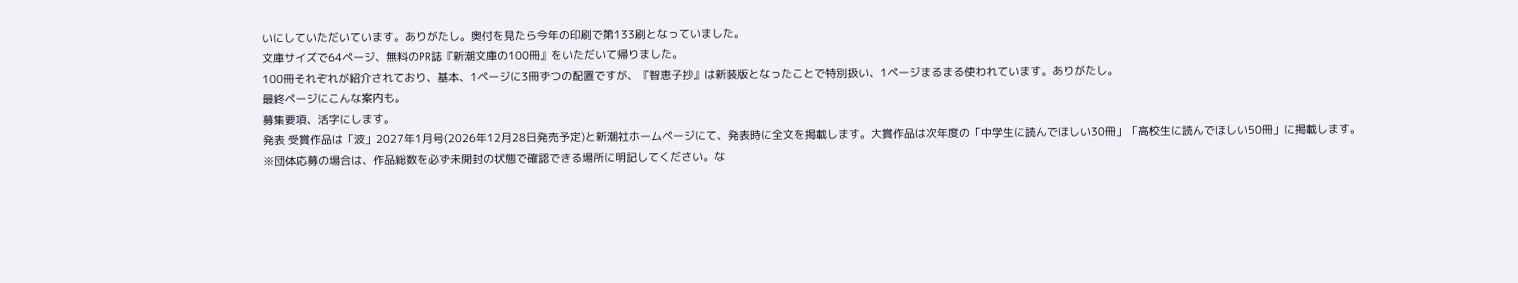いにしていただいています。ありがたし。奥付を見たら今年の印刷で第133刷となっていました。
文庫サイズで64ページ、無料のPR誌『新潮文庫の100冊』をいただいて帰りました。
100冊それぞれが紹介されており、基本、1ページに3冊ずつの配置ですが、『智恵子抄』は新装版となったことで特別扱い、1ページまるまる使われています。ありがたし。
最終ページにこんな案内も。
募集要項、活字にします。
発表 受賞作品は「波」2027年1月号(2026年12月28日発売予定)と新潮社ホームページにて、発表時に全文を掲載します。大賞作品は次年度の「中学生に読んでほしい30冊」「高校生に読んでほしい50冊」に掲載します。
※団体応募の場合は、作品総数を必ず未開封の状態で確認できる場所に明記してください。な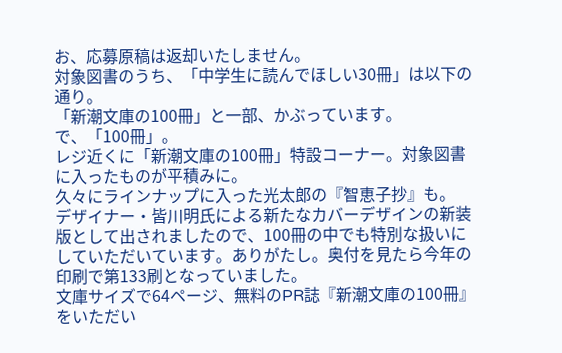お、応募原稿は返却いたしません。
対象図書のうち、「中学生に読んでほしい30冊」は以下の通り。
「新潮文庫の100冊」と一部、かぶっています。
で、「100冊」。
レジ近くに「新潮文庫の100冊」特設コーナー。対象図書に入ったものが平積みに。
久々にラインナップに入った光太郎の『智恵子抄』も。
デザイナー・皆川明氏による新たなカバーデザインの新装版として出されましたので、100冊の中でも特別な扱いにしていただいています。ありがたし。奥付を見たら今年の印刷で第133刷となっていました。
文庫サイズで64ページ、無料のPR誌『新潮文庫の100冊』をいただい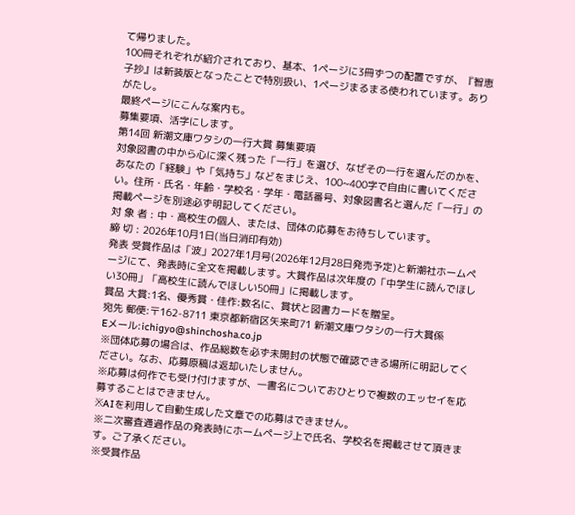て帰りました。
100冊それぞれが紹介されており、基本、1ページに3冊ずつの配置ですが、『智恵子抄』は新装版となったことで特別扱い、1ページまるまる使われています。ありがたし。
最終ページにこんな案内も。
募集要項、活字にします。
第14回 新潮文庫ワタシの一行大賞 募集要項
対象図書の中から心に深く残った「一行」を選び、なぜその一行を選んだのかを、あなたの「経験」や「気持ち」などをまじえ、100~400字で自由に書いてください。住所・氏名・年齢・学校名・学年・電話番号、対象図書名と選んだ「一行」の掲載ページを別途必ず明記してください。
対 象 者 : 中・高校生の個人、または、団体の応募をお待ちしています。
締 切 : 2026年10月1日(当日消印有効)
発表 受賞作品は「波」2027年1月号(2026年12月28日発売予定)と新潮社ホームページにて、発表時に全文を掲載します。大賞作品は次年度の「中学生に読んでほしい30冊」「高校生に読んでほしい50冊」に掲載します。
賞品 大賞:1名、優秀賞・佳作:数名に、賞状と図書カードを贈呈。
宛先 郵便:〒162-8711 東京都新宿区矢来町71 新潮文庫ワタシの一行大賞係
Eメール:ichigyo@shinchosha.co.jp
※団体応募の場合は、作品総数を必ず未開封の状態で確認できる場所に明記してください。なお、応募原稿は返却いたしません。
※応募は何作でも受け付けますが、一書名についておひとりで複数のエッセイを応募することはできません。
※AIを利用して自動生成した文章での応募はできません。
※二次審査通過作品の発表時にホームページ上で氏名、学校名を掲載させて頂きます。ご了承ください。
※受賞作品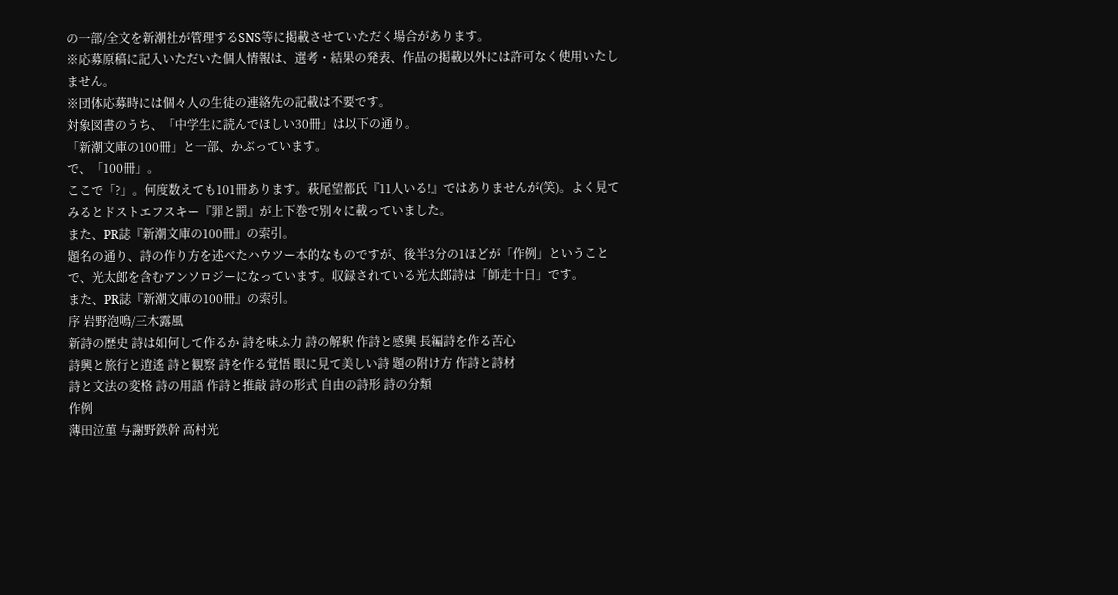の一部/全文を新潮社が管理するSNS等に掲載させていただく場合があります。
※応募原稿に記入いただいた個人情報は、選考・結果の発表、作品の掲載以外には許可なく使用いたしません。
※団体応募時には個々人の生徒の連絡先の記載は不要です。
対象図書のうち、「中学生に読んでほしい30冊」は以下の通り。
「新潮文庫の100冊」と一部、かぶっています。
で、「100冊」。
ここで「?」。何度数えても101冊あります。萩尾望都氏『11人いる!』ではありませんが(笑)。よく見てみるとドストエフスキー『罪と罰』が上下巻で別々に載っていました。
また、PR誌『新潮文庫の100冊』の索引。
題名の通り、詩の作り方を述べたハウツー本的なものですが、後半3分の1ほどが「作例」ということで、光太郎を含むアンソロジーになっています。収録されている光太郎詩は「師走十日」です。
また、PR誌『新潮文庫の100冊』の索引。
序 岩野泡鳴/三木露風
新詩の歴史 詩は如何して作るか 詩を味ふ力 詩の解釈 作詩と感興 長編詩を作る苦心
詩興と旅行と逍遙 詩と観察 詩を作る覚悟 眼に見て美しい詩 題の附け方 作詩と詩材
詩と文法の変格 詩の用語 作詩と推敲 詩の形式 自由の詩形 詩の分類
作例
薄田泣菫 与謝野鉄幹 高村光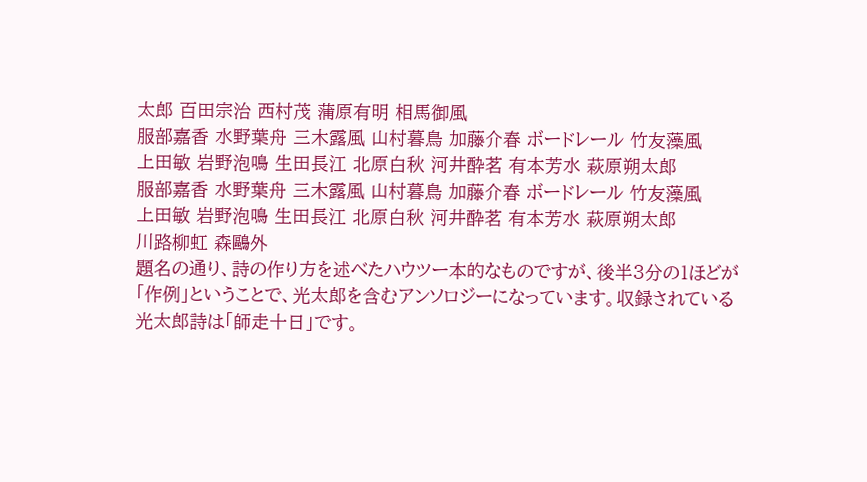太郎 百田宗治 西村茂 蒲原有明 相馬御風
服部嘉香 水野葉舟 三木露風 山村暮鳥 加藤介春 ボードレール 竹友藻風
上田敏 岩野泡鳴 生田長江 北原白秋 河井酔茗 有本芳水 萩原朔太郎
服部嘉香 水野葉舟 三木露風 山村暮鳥 加藤介春 ボードレール 竹友藻風
上田敏 岩野泡鳴 生田長江 北原白秋 河井酔茗 有本芳水 萩原朔太郎
川路柳虹 森鷗外
題名の通り、詩の作り方を述べたハウツー本的なものですが、後半3分の1ほどが「作例」ということで、光太郎を含むアンソロジーになっています。収録されている光太郎詩は「師走十日」です。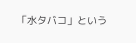「水タバコ」という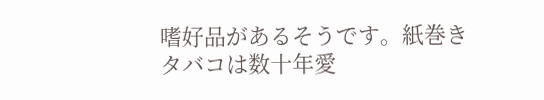嗜好品があるそうです。紙巻きタバコは数十年愛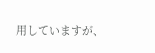用していますが、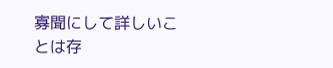寡聞にして詳しいことは存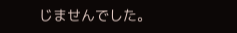じませんでした。